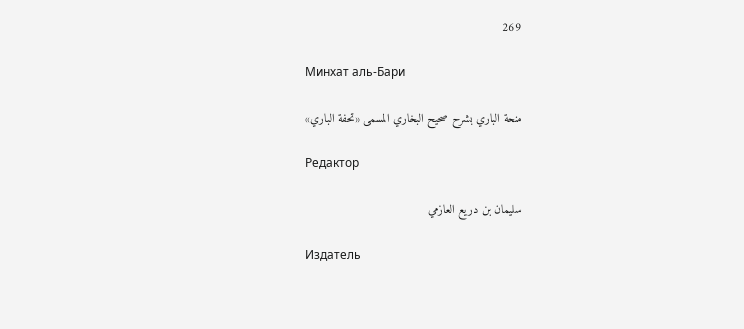269

Минхат аль-Бари

منحة الباري بشرح صحيح البخاري المسمى «تحفة الباري»

Редактор

سليمان بن دريع العازمي

Издатель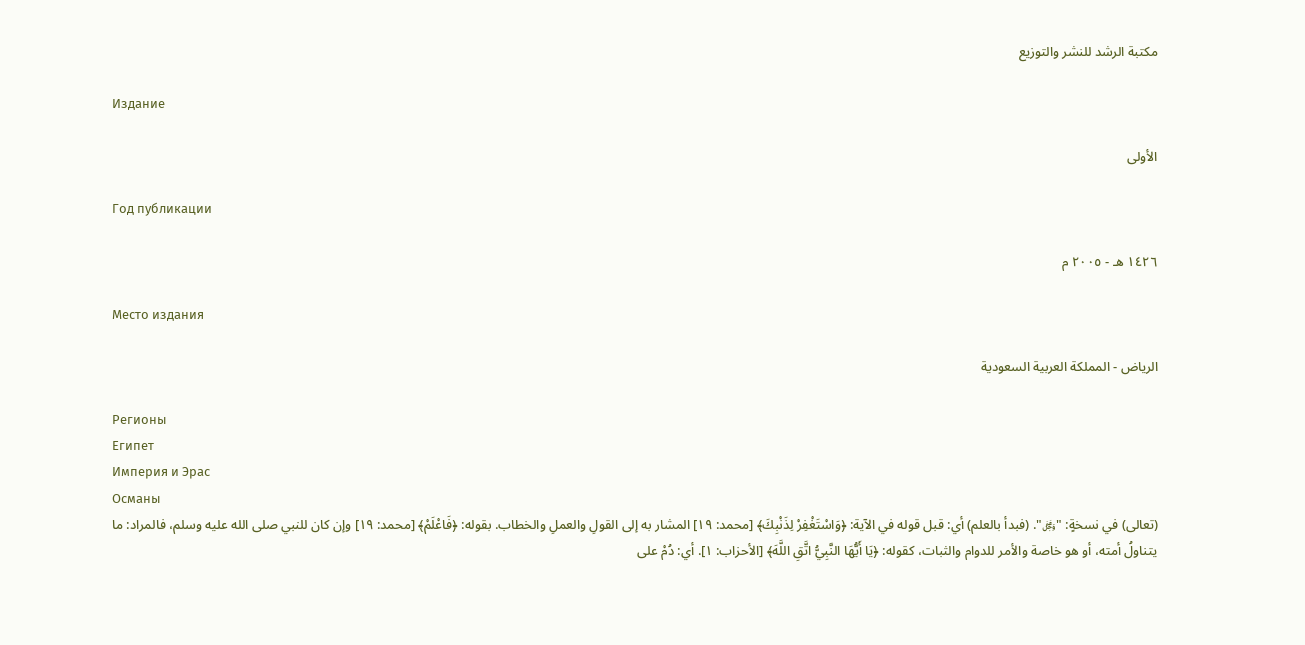مكتبة الرشد للنشر والتوزيع

Издание

الأولى

Год публикации

١٤٢٦ هـ - ٢٠٠٥ م

Место издания

الرياض - المملكة العربية السعودية

Регионы
Египет
Империя и Эрас
Османы
(تعالى) في نسخةٍ: "﷿". (فبدأ بالعلم) أي: قبل قوله في الآية: ﴿وَاسْتَغْفِرْ لِذَنْبِكَ﴾ [محمد: ١٩] المشار به إلى القولِ والعملِ والخطاب. بقوله: ﴿فَاعْلَمْ﴾ [محمد: ١٩] وإن كان للنبي صلى الله عليه وسلم، فالمراد: ما يتناولُ أمته، أو هو خاصة والأمر للدوام والثبات، كقوله: ﴿يَا أَيُّهَا النَّبِيُّ اتَّقِ اللَّهَ﴾ [الأحزاب: ١]. أي: دُمْ على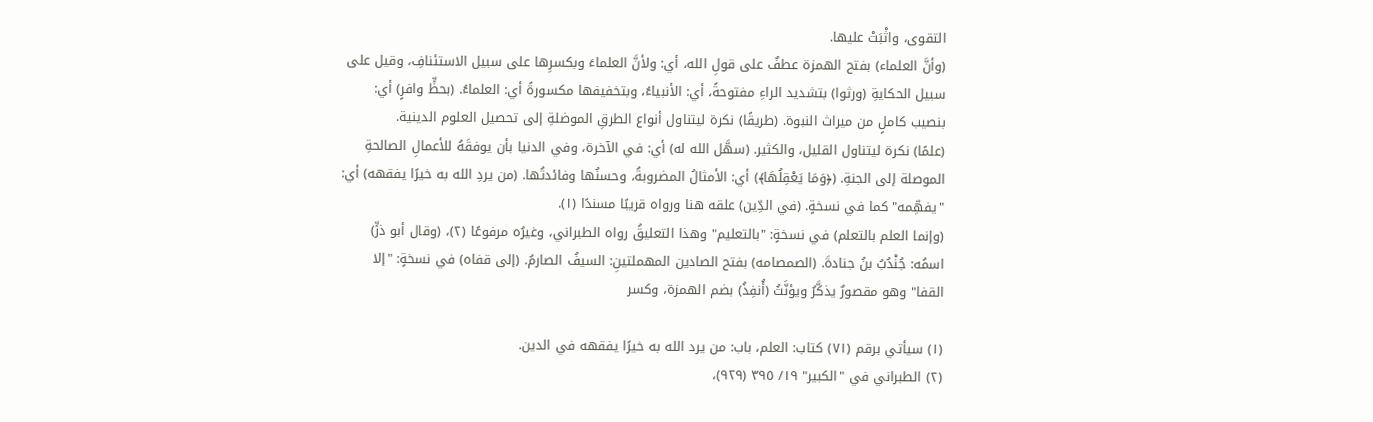التقوى، واثْبَتْ عليها.
(وأنَّ العلماء) بفتح الهمزة عطفٌ على قولِ الله، أي: ولأنَّ العلماءَ وبكسرِها على سبيل الاستئنافِ، وقيل على سبيل الحكايةِ (ورثوا) بتشديد الراءِ مفتوحةً، أي: الأنبياءُ، وبتخفيفها مكسورةً أي: العلماءُ. (بحظٍّ وافرٍ) أي: بنصيب كاملٍ من ميراث النبوة. (طريقًا) نكرة ليتناول أنواع الطرقِ الموضلةِ إلى تحصيل العلوم الدينية.
(علمًا) نكرة ليتناول القليل، والكثير. (سهَّل الله له) أي: في الآخرة، وفي الدنيا بأن يوفقَهُ للأعمالِ الصالحةِ الموصلة إلى الجنةِ. (﴿وَمَا يَعْقِلُهَا﴾) أي: الأمثالُ المضروبةُ، وحسنُها وفائدتُها. (من يردِ الله به خيرًا يفقهه) أي: "يفهِّمه" كما في نسخةٍ. (في الدِّين) علقه هنا ورواه قريبًا مسندًا (١).
(وإنما العلم بالتعلم) في نسخةٍ: "بالتعليم" وهذا التعليقُ رواه الطبراني، وغيرُه مرفوعًا (٢)، (وقال أبو ذرٍّ) اسمُه: جُنْدُبُ بنُ جنادةَ. (الصمصامه) بفتح الصادين المهملتينِ: السيفُ الصارمُ. (إلى قفاه) في نسخةٍ: "إلا القفا" وهو مقصورٌ يذكَّرُ ويؤنَّثُ (أُنفِذُ) بضم الهمزة، وكسر

(١) سيأتي برقم (٧١) كتاب: العلم، باب: من يرد الله به خيرًا يفقهه في الدين.
(٢) الطبراني في "الكبير" ١٩/ ٣٩٥ (٩٢٩)،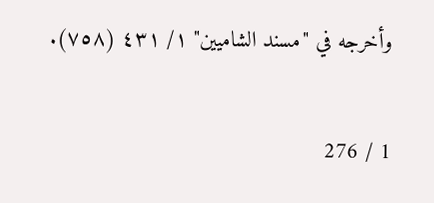وأخرجه في "مسند الشاميين" ١/ ٤٣١ (٧٥٨).

1 / 276